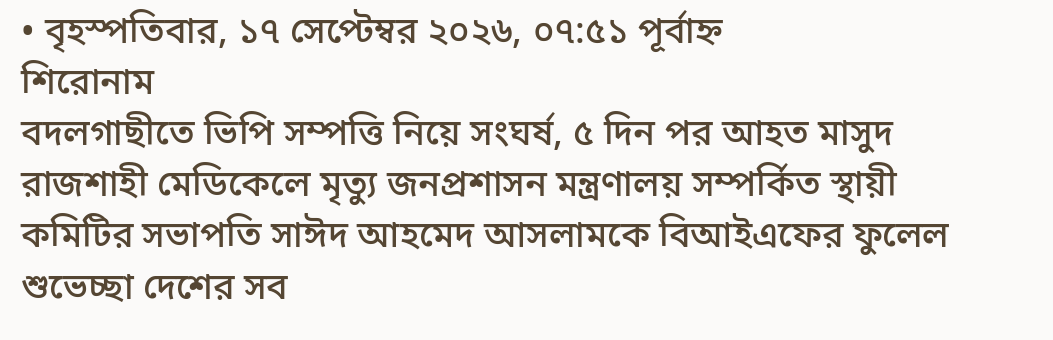• বৃহস্পতিবার, ১৭ সেপ্টেম্বর ২০২৬, ০৭:৫১ পূর্বাহ্ন
শিরোনাম
বদলগাছীতে ভিপি সম্পত্তি নিয়ে সংঘর্ষ, ৫ দিন পর আহত মাসুদ রাজশাহী মেডিকেলে মৃত্যু জনপ্রশাসন মন্ত্রণালয় সম্পর্কিত স্থায়ী কমিটির সভাপতি সাঈদ আহমেদ আসলামকে বিআইএফের ফুলেল শুভেচ্ছা দেশের সব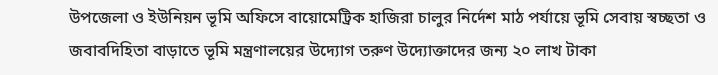উপজেলা ও ইউনিয়ন ভূমি অফিসে বায়োমেট্রিক হাজিরা চালুর নির্দেশ মাঠ পর্যায়ে ভূমি সেবায় স্বচ্ছতা ও জবাবদিহিতা বাড়াতে ভূমি মন্ত্রণালয়ের উদ্যোগ তরুণ উদ্যোক্তাদের জন্য ২০ লাখ টাকা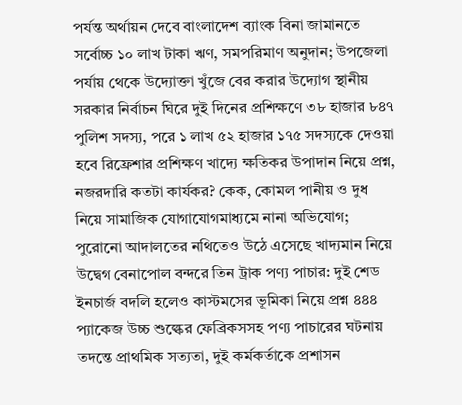পর্যন্ত অর্থায়ন দেবে বাংলাদেশ ব্যাংক বিনা জামানতে সর্বোচ্চ ১০ লাখ টাকা ঋণ, সমপরিমাণ অনুদান; উপজেলা পর্যায় থেকে উদ্যোক্তা খুঁজে বের করার উদ্যোগ স্থানীয় সরকার নির্বাচন ঘিরে দুই দিনের প্রশিক্ষণে ৩৮ হাজার ৮৪৭ পুলিশ সদস্য, পরে ১ লাখ ৫২ হাজার ১৭৫ সদস্যকে দেওয়া হবে রিফ্রেশার প্রশিক্ষণ খাদ্যে ক্ষতিকর উপাদান নিয়ে প্রশ্ন, নজরদারি কতটা কার্যকর? কেক, কোমল পানীয় ও দুধ নিয়ে সামাজিক যোগাযোগমাধ্যমে নানা অভিযোগ; পুরোনো আদালতের নথিতেও উঠে এসেছে খাদ্যমান নিয়ে উদ্বেগ বেনাপোল বন্দরে তিন ট্রাক পণ্য পাচার: দুই শেড ইনচার্জ বদলি হলেও কাস্টমসের ভূমিকা নিয়ে প্রশ্ন ৪৪৪ প্যাকেজ উচ্চ শুল্কের ফেব্রিকসসহ পণ্য পাচারের ঘটনায় তদন্তে প্রাথমিক সত্যতা, দুই কর্মকর্তাকে প্রশাসন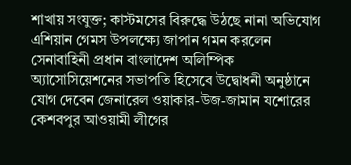শাখায় সংযুক্ত; কাস্টমসের বিরুদ্ধে উঠছে নানা অভিযোগ এশিয়ান গেমস উপলক্ষ্যে জাপান গমন করলেন সেনাবাহিনী প্রধান বাংলাদেশ অলিম্পিক অ্যাসোসিয়েশনের সভাপতি হিসেবে উদ্বোধনী অনুষ্ঠানে যোগ দেবেন জেনারেল ওয়াকার-উজ-জামান যশোরের কেশবপুর আওয়ামী লীগের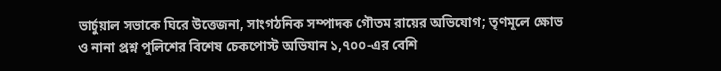ভার্চুয়াল সভাকে ঘিরে উত্তেজনা, সাংগঠনিক সম্পাদক গৌতম রায়ের অভিযোগ; তৃণমূলে ক্ষোভ ও নানা প্রশ্ন পুলিশের বিশেষ চেকপোস্ট অভিযান ১,৭০০-এর বেশি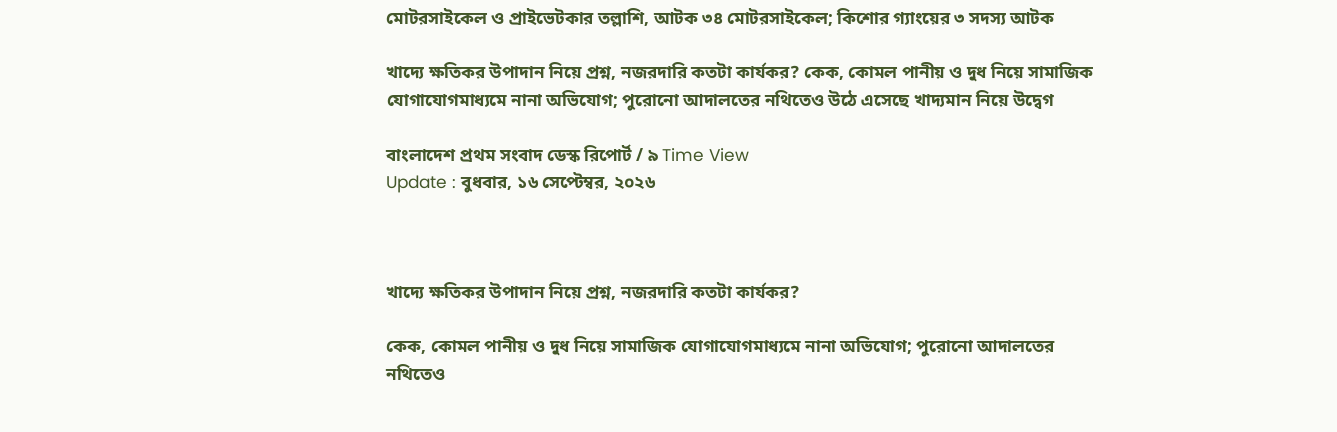মোটরসাইকেল ও প্রাইভেটকার তল্লাশি, আটক ৩৪ মোটরসাইকেল; কিশোর গ্যাংয়ের ৩ সদস্য আটক

খাদ্যে ক্ষতিকর উপাদান নিয়ে প্রশ্ন, নজরদারি কতটা কার্যকর? কেক, কোমল পানীয় ও দুধ নিয়ে সামাজিক যোগাযোগমাধ্যমে নানা অভিযোগ; পুরোনো আদালতের নথিতেও উঠে এসেছে খাদ্যমান নিয়ে উদ্বেগ

বাংলাদেশ প্রথম সংবাদ ডেস্ক রিপোর্ট / ৯ Time View
Update : বুধবার, ১৬ সেপ্টেম্বর, ২০২৬



খাদ্যে ক্ষতিকর উপাদান নিয়ে প্রশ্ন, নজরদারি কতটা কার্যকর?

কেক, কোমল পানীয় ও দুধ নিয়ে সামাজিক যোগাযোগমাধ্যমে নানা অভিযোগ; পুরোনো আদালতের নথিতেও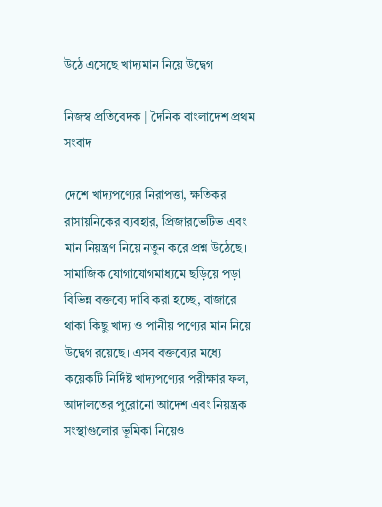উঠে এসেছে খাদ্যমান নিয়ে উদ্বেগ

নিজস্ব প্রতিবেদক | দৈনিক বাংলাদেশ প্রথম সংবাদ

দেশে খাদ্যপণ্যের নিরাপত্তা, ক্ষতিকর রাসায়নিকের ব্যবহার, প্রিজারভেটিভ এবং মান নিয়ন্ত্রণ নিয়ে নতুন করে প্রশ্ন উঠেছে। সামাজিক যোগাযোগমাধ্যমে ছড়িয়ে পড়া বিভিন্ন বক্তব্যে দাবি করা হচ্ছে, বাজারে থাকা কিছু খাদ্য ও পানীয় পণ্যের মান নিয়ে উদ্বেগ রয়েছে। এসব বক্তব্যের মধ্যে কয়েকটি নির্দিষ্ট খাদ্যপণ্যের পরীক্ষার ফল, আদালতের পুরোনো আদেশ এবং নিয়ন্ত্রক সংস্থাগুলোর ভূমিকা নিয়েও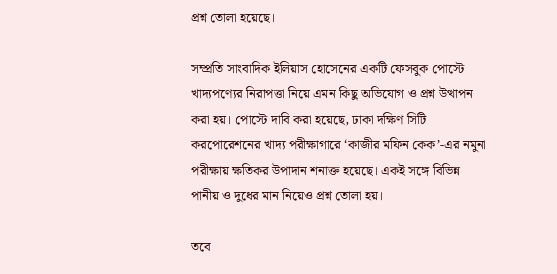প্রশ্ন তোলা হয়েছে।

সম্প্রতি সাংবাদিক ইলিয়াস হোসেনের একটি ফেসবুক পোস্টে খাদ্যপণ্যের নিরাপত্তা নিয়ে এমন কিছু অভিযোগ ও প্রশ্ন উত্থাপন করা হয়। পোস্টে দাবি করা হয়েছে, ঢাকা দক্ষিণ সিটি করপোরেশনের খাদ্য পরীক্ষাগারে ‘কাজীর মফিন কেক’-এর নমুনা পরীক্ষায় ক্ষতিকর উপাদান শনাক্ত হয়েছে। একই সঙ্গে বিভিন্ন পানীয় ও দুধের মান নিয়েও প্রশ্ন তোলা হয়।

তবে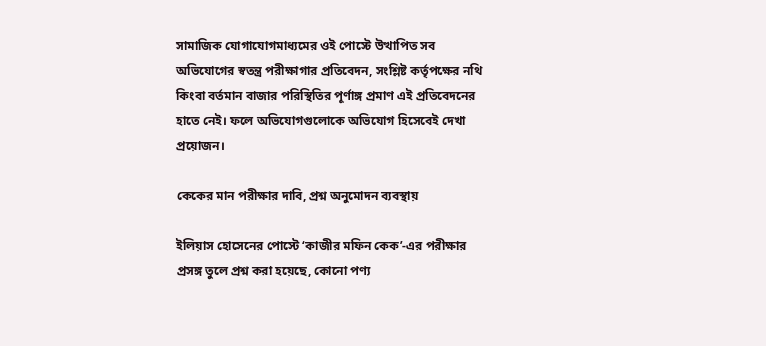সামাজিক যোগাযোগমাধ্যমের ওই পোস্টে উত্থাপিত সব অভিযোগের স্বতন্ত্র পরীক্ষাগার প্রতিবেদন, সংশ্লিষ্ট কর্তৃপক্ষের নথি কিংবা বর্তমান বাজার পরিস্থিতির পূর্ণাঙ্গ প্রমাণ এই প্রতিবেদনের হাতে নেই। ফলে অভিযোগগুলোকে অভিযোগ হিসেবেই দেখা প্রয়োজন।

কেকের মান পরীক্ষার দাবি, প্রশ্ন অনুমোদন ব্যবস্থায়

ইলিয়াস হোসেনের পোস্টে ‘কাজীর মফিন কেক’-এর পরীক্ষার প্রসঙ্গ তুলে প্রশ্ন করা হয়েছে, কোনো পণ্য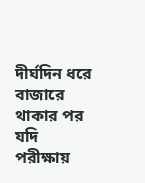দীর্ঘদিন ধরে বাজারে থাকার পর যদি পরীক্ষায়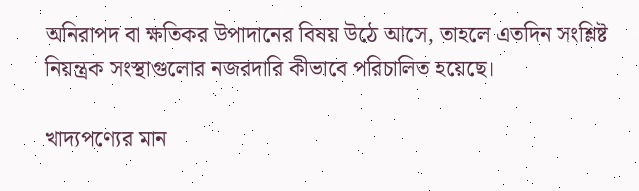অনিরাপদ বা ক্ষতিকর উপাদানের বিষয় উঠে আসে, তাহলে এতদিন সংশ্লিষ্ট নিয়ন্ত্রক সংস্থাগুলোর নজরদারি কীভাবে পরিচালিত হয়েছে।

খাদ্যপণ্যের মান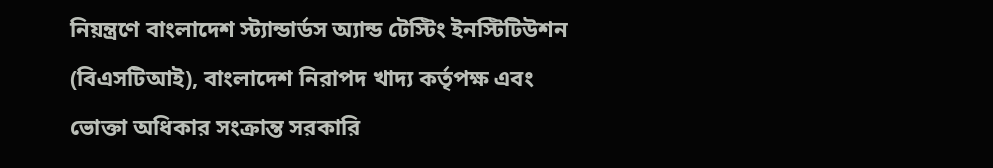নিয়ন্ত্রণে বাংলাদেশ স্ট্যান্ডার্ডস অ্যান্ড টেস্টিং ইনস্টিটিউশন (বিএসটিআই), বাংলাদেশ নিরাপদ খাদ্য কর্তৃপক্ষ এবং ভোক্তা অধিকার সংক্রান্ত সরকারি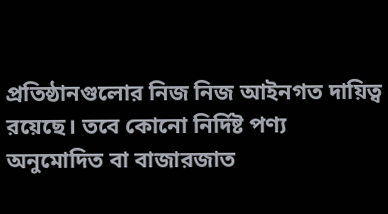প্রতিষ্ঠানগুলোর নিজ নিজ আইনগত দায়িত্ব রয়েছে। তবে কোনো নির্দিষ্ট পণ্য অনুমোদিত বা বাজারজাত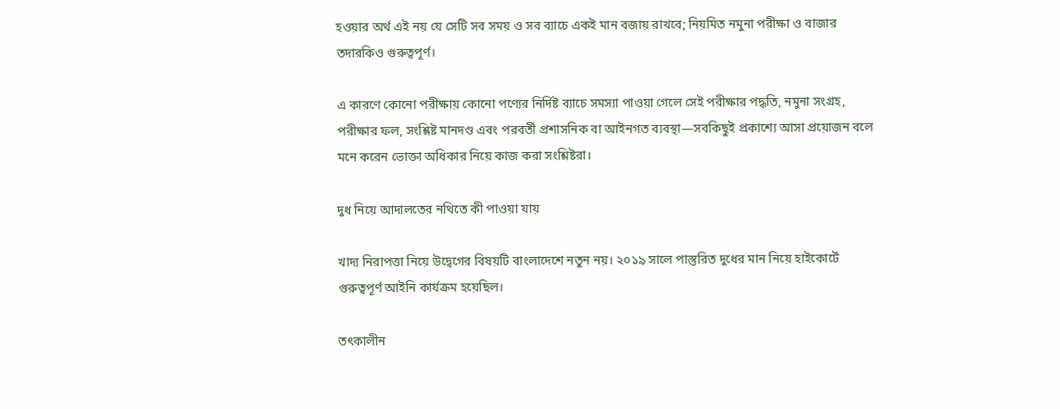হওয়ার অর্থ এই নয় যে সেটি সব সময় ও সব ব্যাচে একই মান বজায় রাখবে; নিয়মিত নমুনা পরীক্ষা ও বাজার তদারকিও গুরুত্বপূর্ণ।

এ কারণে কোনো পরীক্ষায় কোনো পণ্যের নির্দিষ্ট ব্যাচে সমস্যা পাওয়া গেলে সেই পরীক্ষার পদ্ধতি, নমুনা সংগ্রহ, পরীক্ষার ফল, সংশ্লিষ্ট মানদণ্ড এবং পরবর্তী প্রশাসনিক বা আইনগত ব্যবস্থা—সবকিছুই প্রকাশ্যে আসা প্রয়োজন বলে মনে করেন ভোক্তা অধিকার নিয়ে কাজ করা সংশ্লিষ্টরা।

দুধ নিয়ে আদালতের নথিতে কী পাওয়া যায়

খাদ্য নিরাপত্তা নিয়ে উদ্বেগের বিষয়টি বাংলাদেশে নতুন নয়। ২০১৯ সালে পাস্তুরিত দুধের মান নিয়ে হাইকোর্টে গুরুত্বপূর্ণ আইনি কার্যক্রম হয়েছিল।

তৎকালীন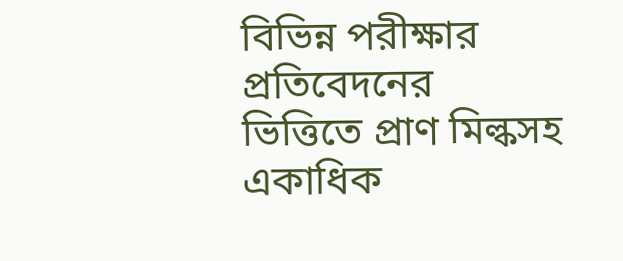বিভিন্ন পরীক্ষার প্রতিবেদনের ভিত্তিতে প্রাণ মিল্কসহ একাধিক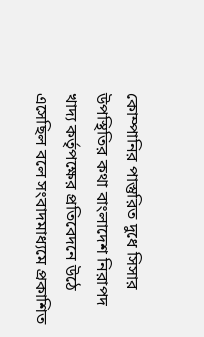কোম্পানির পাস্তুরিত দুধে সিসার উপস্থিতির কথা বাংলাদেশ নিরাপদ খাদ্য কর্তৃপক্ষের প্রতিবেদনে উঠে এসেছিল বলে সংবাদমাধ্যমে প্রকাশিত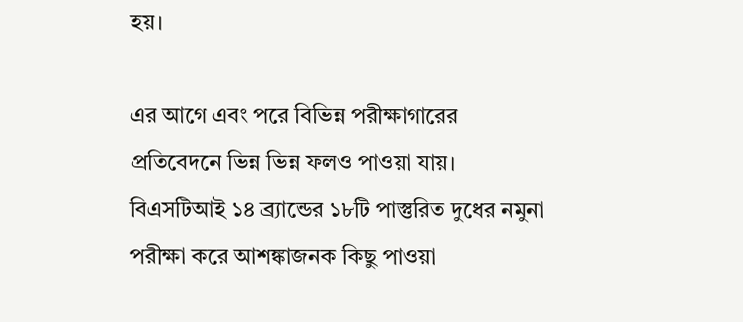হয়।

এর আগে এবং পরে বিভিন্ন পরীক্ষাগারের প্রতিবেদনে ভিন্ন ভিন্ন ফলও পাওয়া যায়। বিএসটিআই ১৪ ব্র্যান্ডের ১৮টি পাস্তুরিত দুধের নমুনা পরীক্ষা করে আশঙ্কাজনক কিছু পাওয়া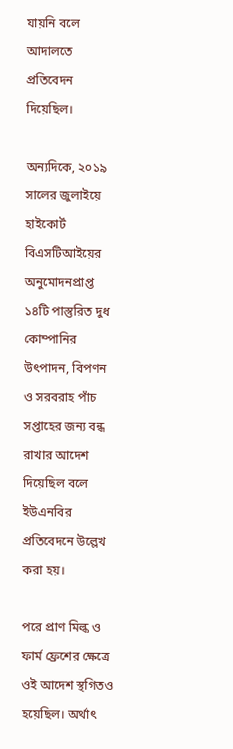যায়নি বলে আদালতে প্রতিবেদন দিয়েছিল।

অন্যদিকে, ২০১৯ সালের জুলাইয়ে হাইকোর্ট বিএসটিআইয়ের অনুমোদনপ্রাপ্ত ১৪টি পাস্তুরিত দুধ কোম্পানির উৎপাদন, বিপণন ও সরবরাহ পাঁচ সপ্তাহের জন্য বন্ধ রাখার আদেশ দিয়েছিল বলে ইউএনবির প্রতিবেদনে উল্লেখ করা হয়।

পরে প্রাণ মিল্ক ও ফার্ম ফ্রেশের ক্ষেত্রে ওই আদেশ স্থগিতও হয়েছিল। অর্থাৎ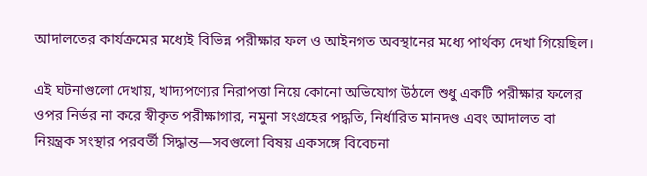আদালতের কার্যক্রমের মধ্যেই বিভিন্ন পরীক্ষার ফল ও আইনগত অবস্থানের মধ্যে পার্থক্য দেখা গিয়েছিল।

এই ঘটনাগুলো দেখায়, খাদ্যপণ্যের নিরাপত্তা নিয়ে কোনো অভিযোগ উঠলে শুধু একটি পরীক্ষার ফলের ওপর নির্ভর না করে স্বীকৃত পরীক্ষাগার, নমুনা সংগ্রহের পদ্ধতি, নির্ধারিত মানদণ্ড এবং আদালত বা নিয়ন্ত্রক সংস্থার পরবর্তী সিদ্ধান্ত—সবগুলো বিষয় একসঙ্গে বিবেচনা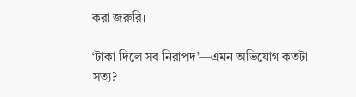করা জরুরি।

‘টাকা দিলে সব নিরাপদ’—এমন অভিযোগ কতটা সত্য?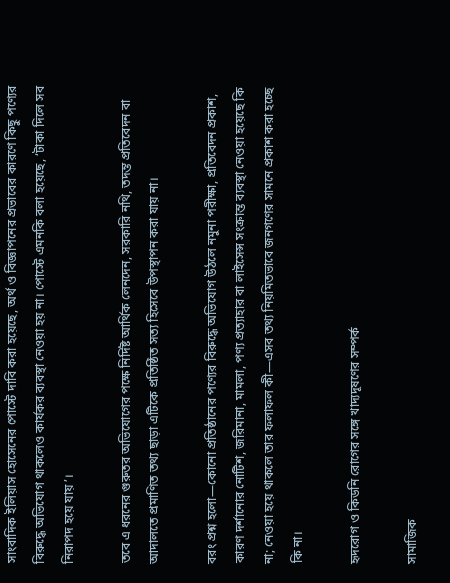সাংবাদিক ইলিয়াস হোসেনের পোস্টে দাবি করা হয়েছে, অর্থ ও বিজ্ঞাপনের প্রভাবের কারণে কিছু পণ্যের বিরুদ্ধে অভিযোগ থাকলেও কার্যকর ব্যবস্থা নেওয়া হয় না। পোস্টে এমনকি বলা হয়েছে, ‘টাকা দিলে সব নিরাপদ হয়ে যায়’।

তবে এ ধরনের গুরুতর অভিযোগের পক্ষে নির্দিষ্ট আর্থিক লেনদেন, সরকারি নথি, তদন্ত প্রতিবেদন বা আদালতে প্রমাণিত তথ্য ছাড়া এটিকে প্রতিষ্ঠিত সত্য হিসেবে উপস্থাপন করা যায় না।

বরং প্রশ্ন হলো—কোনো প্রতিষ্ঠানের পণ্যের বিরুদ্ধে অভিযোগ উঠলে নমুনা পরীক্ষা, প্রতিবেদন প্রকাশ, কারণ দর্শানোর নোটিশ, জরিমানা, মামলা, পণ্য প্রত্যাহার বা লাইসেন্স সংক্রান্ত ব্যবস্থা নেওয়া হয়েছে কি না; নেওয়া হয়ে থাকলে তার ফলাফল কী—এসব তথ্য নিয়মিতভাবে জনগণের সামনে প্রকাশ করা হচ্ছে কি না।

হৃদরোগ ও কিডনি রোগের সঙ্গে খাদ্যদূষণের সম্পর্ক

সামাজিক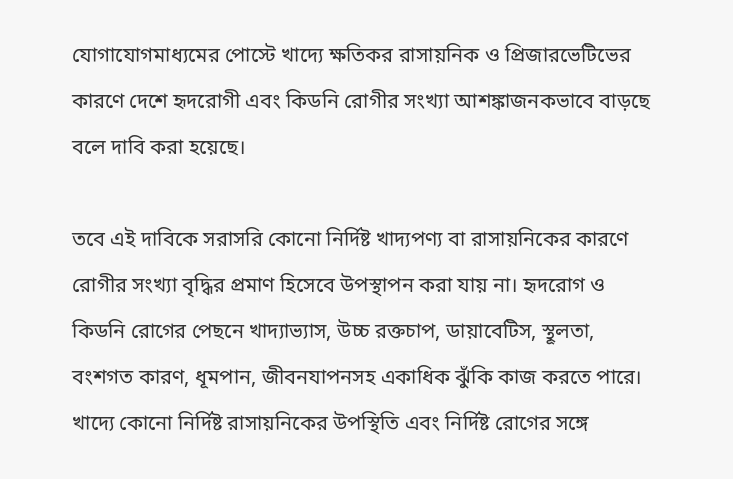যোগাযোগমাধ্যমের পোস্টে খাদ্যে ক্ষতিকর রাসায়নিক ও প্রিজারভেটিভের কারণে দেশে হৃদরোগী এবং কিডনি রোগীর সংখ্যা আশঙ্কাজনকভাবে বাড়ছে বলে দাবি করা হয়েছে।

তবে এই দাবিকে সরাসরি কোনো নির্দিষ্ট খাদ্যপণ্য বা রাসায়নিকের কারণে রোগীর সংখ্যা বৃদ্ধির প্রমাণ হিসেবে উপস্থাপন করা যায় না। হৃদরোগ ও কিডনি রোগের পেছনে খাদ্যাভ্যাস, উচ্চ রক্তচাপ, ডায়াবেটিস, স্থূলতা, বংশগত কারণ, ধূমপান, জীবনযাপনসহ একাধিক ঝুঁকি কাজ করতে পারে। খাদ্যে কোনো নির্দিষ্ট রাসায়নিকের উপস্থিতি এবং নির্দিষ্ট রোগের সঙ্গে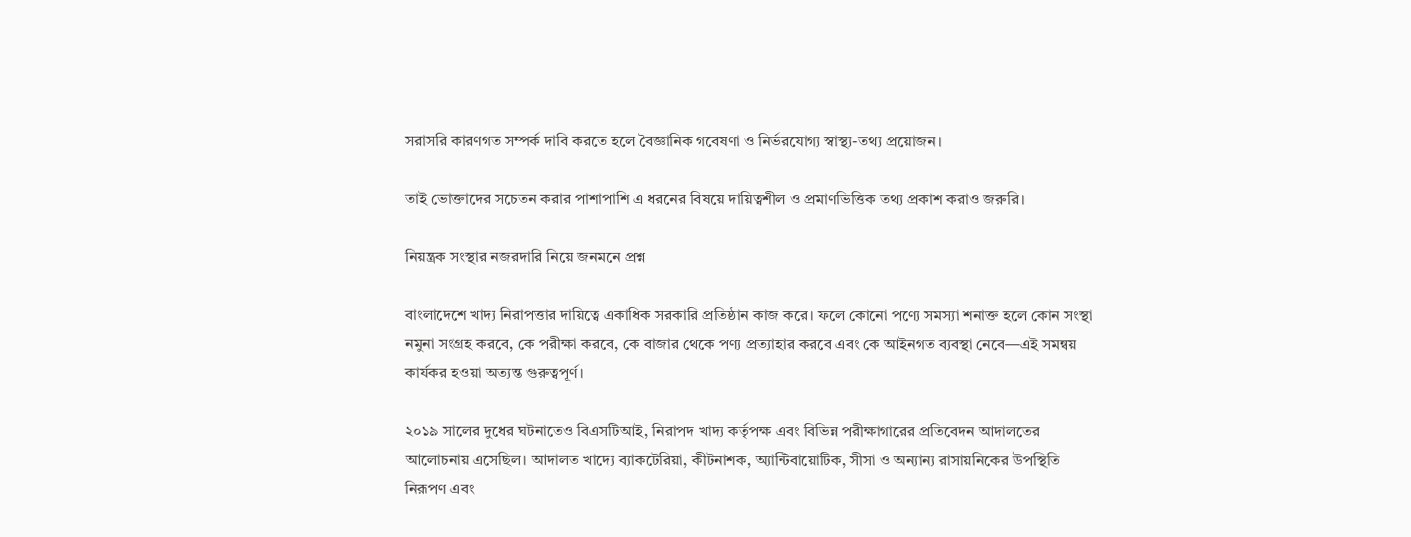সরাসরি কারণগত সম্পর্ক দাবি করতে হলে বৈজ্ঞানিক গবেষণা ও নির্ভরযোগ্য স্বাস্থ্য-তথ্য প্রয়োজন।

তাই ভোক্তাদের সচেতন করার পাশাপাশি এ ধরনের বিষয়ে দায়িত্বশীল ও প্রমাণভিত্তিক তথ্য প্রকাশ করাও জরুরি।

নিয়ন্ত্রক সংস্থার নজরদারি নিয়ে জনমনে প্রশ্ন

বাংলাদেশে খাদ্য নিরাপত্তার দায়িত্বে একাধিক সরকারি প্রতিষ্ঠান কাজ করে। ফলে কোনো পণ্যে সমস্যা শনাক্ত হলে কোন সংস্থা নমুনা সংগ্রহ করবে, কে পরীক্ষা করবে, কে বাজার থেকে পণ্য প্রত্যাহার করবে এবং কে আইনগত ব্যবস্থা নেবে—এই সমন্বয় কার্যকর হওয়া অত্যন্ত গুরুত্বপূর্ণ।

২০১৯ সালের দুধের ঘটনাতেও বিএসটিআই, নিরাপদ খাদ্য কর্তৃপক্ষ এবং বিভিন্ন পরীক্ষাগারের প্রতিবেদন আদালতের আলোচনায় এসেছিল। আদালত খাদ্যে ব্যাকটেরিয়া, কীটনাশক, অ্যান্টিবায়োটিক, সীসা ও অন্যান্য রাসায়নিকের উপস্থিতি নিরূপণ এবং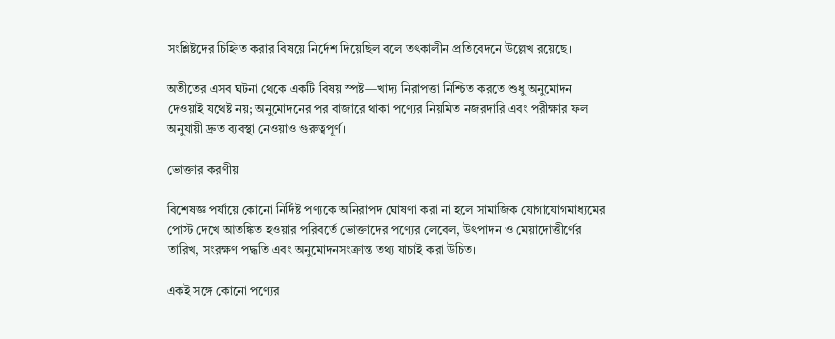সংশ্লিষ্টদের চিহ্নিত করার বিষয়ে নির্দেশ দিয়েছিল বলে তৎকালীন প্রতিবেদনে উল্লেখ রয়েছে।

অতীতের এসব ঘটনা থেকে একটি বিষয় স্পষ্ট—খাদ্য নিরাপত্তা নিশ্চিত করতে শুধু অনুমোদন দেওয়াই যথেষ্ট নয়; অনুমোদনের পর বাজারে থাকা পণ্যের নিয়মিত নজরদারি এবং পরীক্ষার ফল অনুযায়ী দ্রুত ব্যবস্থা নেওয়াও গুরুত্বপূর্ণ।

ভোক্তার করণীয়

বিশেষজ্ঞ পর্যায়ে কোনো নির্দিষ্ট পণ্যকে অনিরাপদ ঘোষণা করা না হলে সামাজিক যোগাযোগমাধ্যমের পোস্ট দেখে আতঙ্কিত হওয়ার পরিবর্তে ভোক্তাদের পণ্যের লেবেল, উৎপাদন ও মেয়াদোত্তীর্ণের তারিখ, সংরক্ষণ পদ্ধতি এবং অনুমোদনসংক্রান্ত তথ্য যাচাই করা উচিত।

একই সঙ্গে কোনো পণ্যের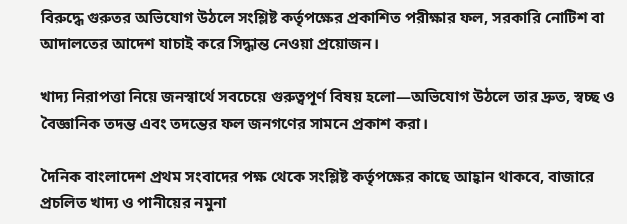বিরুদ্ধে গুরুতর অভিযোগ উঠলে সংশ্লিষ্ট কর্তৃপক্ষের প্রকাশিত পরীক্ষার ফল, সরকারি নোটিশ বা আদালতের আদেশ যাচাই করে সিদ্ধান্ত নেওয়া প্রয়োজন।

খাদ্য নিরাপত্তা নিয়ে জনস্বার্থে সবচেয়ে গুরুত্বপূর্ণ বিষয় হলো—অভিযোগ উঠলে তার দ্রুত, স্বচ্ছ ও বৈজ্ঞানিক তদন্ত এবং তদন্তের ফল জনগণের সামনে প্রকাশ করা।

দৈনিক বাংলাদেশ প্রথম সংবাদের পক্ষ থেকে সংশ্লিষ্ট কর্তৃপক্ষের কাছে আহ্বান থাকবে, বাজারে প্রচলিত খাদ্য ও পানীয়ের নমুনা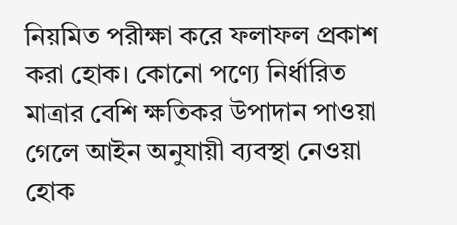নিয়মিত পরীক্ষা করে ফলাফল প্রকাশ করা হোক। কোনো পণ্যে নির্ধারিত মাত্রার বেশি ক্ষতিকর উপাদান পাওয়া গেলে আইন অনুযায়ী ব্যবস্থা নেওয়া হোক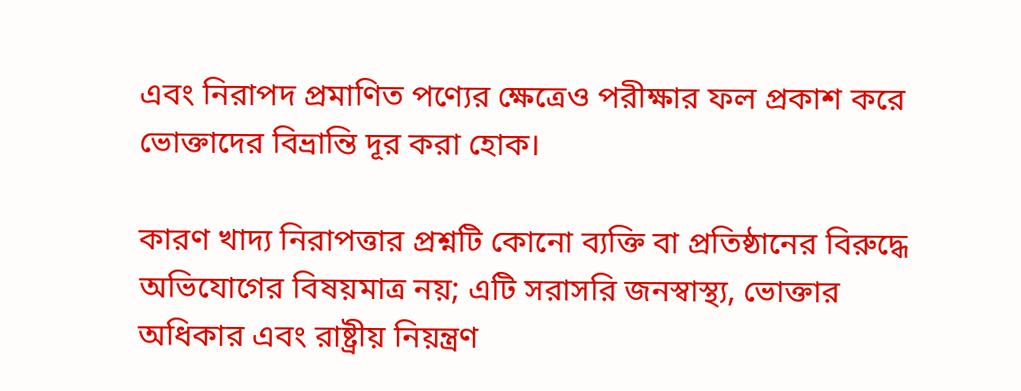এবং নিরাপদ প্রমাণিত পণ্যের ক্ষেত্রেও পরীক্ষার ফল প্রকাশ করে ভোক্তাদের বিভ্রান্তি দূর করা হোক।

কারণ খাদ্য নিরাপত্তার প্রশ্নটি কোনো ব্যক্তি বা প্রতিষ্ঠানের বিরুদ্ধে অভিযোগের বিষয়মাত্র নয়; এটি সরাসরি জনস্বাস্থ্য, ভোক্তার অধিকার এবং রাষ্ট্রীয় নিয়ন্ত্রণ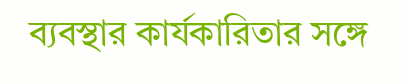ব্যবস্থার কার্যকারিতার সঙ্গে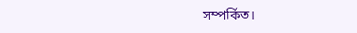সম্পর্কিত।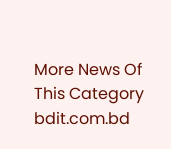More News Of This Category
bdit.com.bd